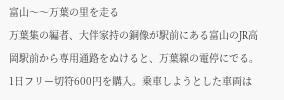富山〜〜万葉の里を走る
万葉集の編者、大伴家持の銅像が駅前にある富山のJR高岡駅前から専用通路をぬけると、万葉線の電停にでる。
1日フリー切符600円を購入。乗車しようとした車両は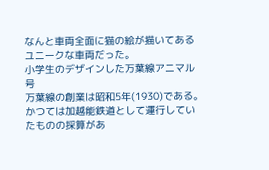なんと車両全面に猫の絵が描いてあるユニークな車両だった。
小学生のデザインした万葉線アニマル号
万葉線の創業は昭和5年(1930)である。
かつては加越能鉄道として運行していたものの採算があ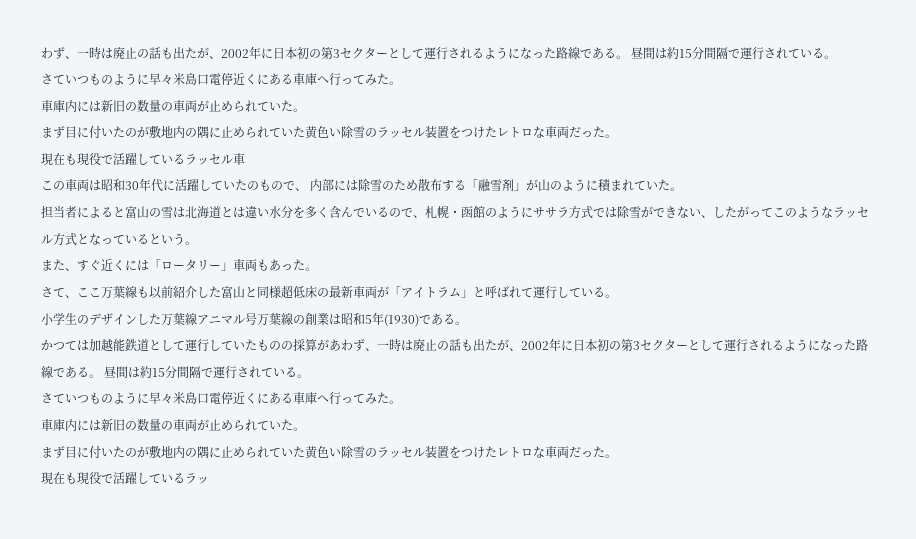わず、一時は廃止の話も出たが、2002年に日本初の第3セクターとして運行されるようになった路線である。 昼間は約15分間隔で運行されている。
さていつものように早々米島口電停近くにある車庫へ行ってみた。
車庫内には新旧の数量の車両が止められていた。
まず目に付いたのが敷地内の隅に止められていた黄色い除雪のラッセル装置をつけたレトロな車両だった。
現在も現役で活躍しているラッセル車
この車両は昭和30年代に活躍していたのもので、 内部には除雪のため散布する「融雪剤」が山のように積まれていた。
担当者によると富山の雪は北海道とは違い水分を多く含んでいるので、札幌・函館のようにササラ方式では除雪ができない、したがってこのようなラッセル方式となっているという。
また、すぐ近くには「ロータリー」車両もあった。
さて、ここ万葉線も以前紹介した富山と同様超低床の最新車両が「アイトラム」と呼ばれて運行している。
小学生のデザインした万葉線アニマル号万葉線の創業は昭和5年(1930)である。
かつては加越能鉄道として運行していたものの採算があわず、一時は廃止の話も出たが、2002年に日本初の第3セクターとして運行されるようになった路線である。 昼間は約15分間隔で運行されている。
さていつものように早々米島口電停近くにある車庫へ行ってみた。
車庫内には新旧の数量の車両が止められていた。
まず目に付いたのが敷地内の隅に止められていた黄色い除雪のラッセル装置をつけたレトロな車両だった。
現在も現役で活躍しているラッ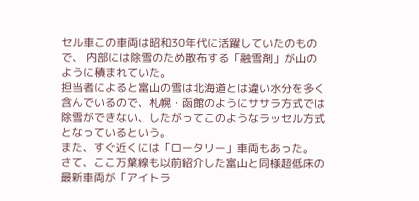セル車この車両は昭和30年代に活躍していたのもので、 内部には除雪のため散布する「融雪剤」が山のように積まれていた。
担当者によると富山の雪は北海道とは違い水分を多く含んでいるので、札幌・函館のようにササラ方式では除雪ができない、したがってこのようなラッセル方式となっているという。
また、すぐ近くには「ロータリー」車両もあった。
さて、ここ万葉線も以前紹介した富山と同様超低床の最新車両が「アイトラ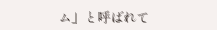ム」と呼ばれて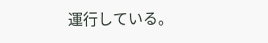運行している。